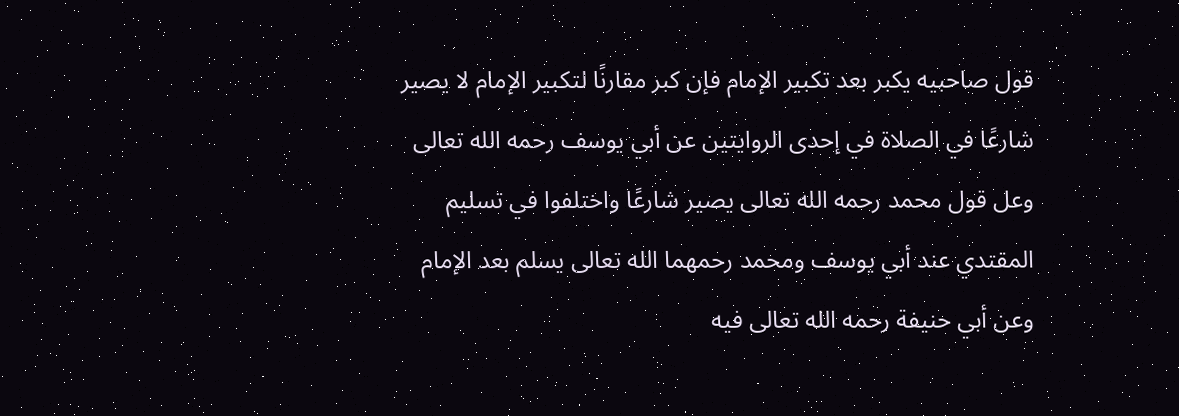قول صاحبيه يكبر بعد تكبير الإمام فإن كبر مقارنًا لتكبير الإمام لا يصير شارعًا في الصلاة في إحدى الروايتين عن أبي يوسف رحمه الله تعالى وعل قول محمد رحمه الله تعالى يصير شارعًا واختلفوا في تسليم المقتدي عند أبي يوسف ومحمد رحمهما الله تعالى يسلم بعد الإمام وعن أبي حنيفة رحمه الله تعالى فيه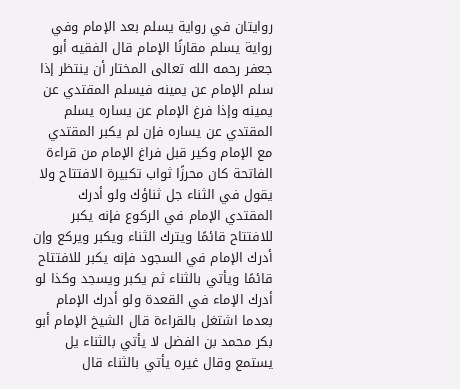روايتان في رواية يسلم بعد الإمام وفي رواية يسلم مقارنًا الإمام قال الفقيه أبو جعفر رحمه الله تعالى المختار أن ينتظر إذا سلم الإمام عن يمينه فيسلم المقتدي عن يمينه وإذا فرغ الإمام عن يساره يسلم المقتدي عن يساره فإن لم يكبر المقتدي مع الإمام وكير قبل فراغ الإمام من قراءة الفاتحة كان محرزًا ثواب تكبيرة الافتتاح ولا يقول في الثناء جل ثناؤك ولو أدرك المقتدي الإمام في الركوع فإنه يكبر للافتتاح قائمًا ويترك الثناء ويكبر ويركع وإن أدرك الإمام في السجود فإنه يكبر للافتتاح قائمًا ويأتي بالثناء ثم يكبر ويسجد وكذا لو أدرك الإماء في القعدة ولو أدرك الإمام بعدما اشتغل بالقراءة قال الشيخ الإمام أبو بكر محمد بن الفضل لا يأتي بالثناء يل يستمع وقال غيره يأتي بالثناء قال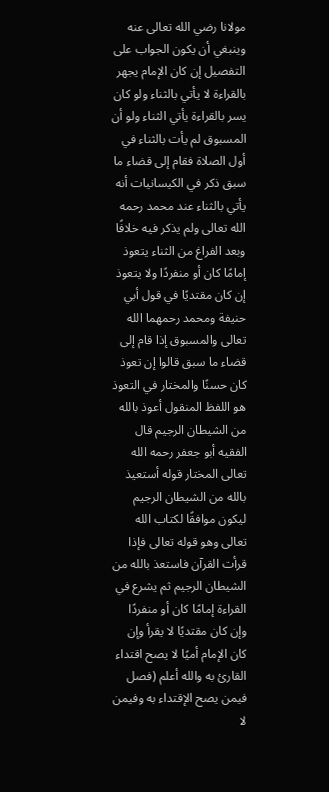مولانا رضي الله تعالى عنه وينبغي أن يكون الجواب على التفصيل إن كان الإمام يجهر بالقراءة لا يأتي بالثناء ولو كان يسر بالقراءة يأتي الثناء ولو أن المسبوق لم يأت بالثناء في أول الصلاة فقام إلى قضاء ما سبق ذكر في الكيسانيات أنه يأتي بالثناء عند محمد رحمه الله تعالى ولم يذكر فيه خلافًا وبعد الفراغ من الثناء يتعوذ إمامًا كان أو منفردًا ولا يتعوذ إن كان مقتديًا في قول أبي حنيفة ومحمد رحمهما الله تعالى والمسبوق إذا قام إلى قضاء ما سبق قالوا إن تعوذ كان حسنًا والمختار في التعوذ هو اللفظ المنقول أعوذ بالله من الشيطان الرجيم قال الفقيه أبو جعفر رحمه الله تعالى المختار قوله أستعيذ بالله من الشيطان الرجيم ليكون موافقًا لكتاب الله تعالى وهو قوله تعالى فإذا قرأت القرآن فاستعذ بالله من الشيطان الرجيم ثم يشرع في القراءة إمامًا كان أو منفردًا وإن كان مقتديًا لا يقرأ وإن كان الإمام أميًا لا يصح اقتداء القارئ به والله أعلم (فصل فيمن يصح الإقتداء به وفيمن لا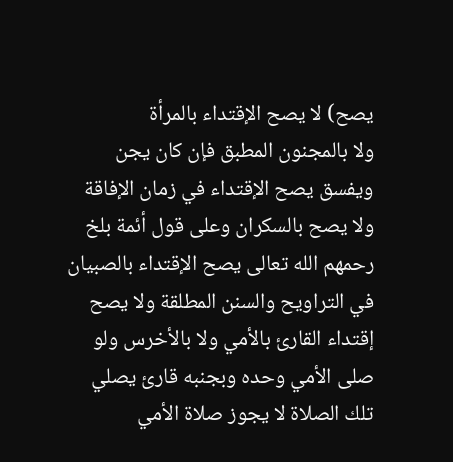يصح) لا يصح الإقتداء بالمرأة
ولا بالمجنون المطبق فإن كان يجن ويفسق يصح الإقتداء في زمان الإفاقة ولا يصح بالسكران وعلى قول أئمة بلخ رحمهم الله تعالى يصح الإقتداء بالصبيان في التراويح والسنن المطلقة ولا يصح إقتداء القارئ بالأمي ولا بالأخرس ولو صلى الأمي وحده وبجنبه قارئ يصلي تلك الصلاة لا يجوز صلاة الأمي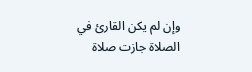وإن لم يكن القارئ في الصلاة جازت صلاة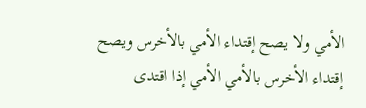الأمي ولا يصح إقتداء الأمي بالأخرس ويصح إقتداء الأخرس بالأمي الأمي إذا اقتدى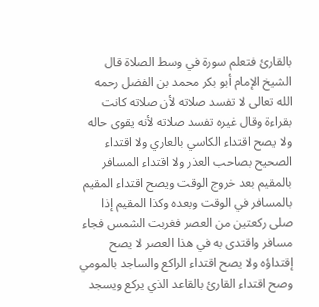بالقارئ فتعلم سورة في وسط الصلاة قال الشيخ الإمام أبو بكر محمد بن الفضل رحمه الله تعالى لا تفسد صلاته لأن صلاته كانت بقراءة وقال غيره تفسد صلاته لأنه يقوى حاله ولا يصح اقتداء الكاسي بالعاري ولا اقتداء الصحيح بصاحب العذر ولا اقتداء المسافر بالمقيم بعد خروج الوقت ويصح اقتداء المقيم بالمسافر في الوقت وبعده وكذا المقيم إذا صلى ركعتين من العصر فغربت الشمس فجاء مسافر واقتدى به في هذا العصر لا يصح إقتداؤه ولا يصح اقتداء الراكع والساجد بالمومي وصح اقتداء القارئ بالقاعد الذي يركع ويسجد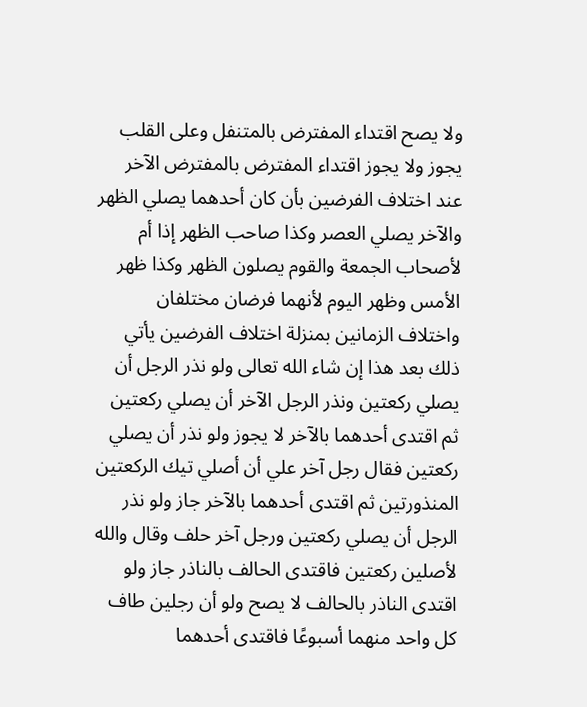ولا يصح اقتداء المفترض بالمتنفل وعلى القلب يجوز ولا يجوز اقتداء المفترض بالمفترض الآخر عند اختلاف الفرضين بأن كان أحدهما يصلي الظهر والآخر يصلي العصر وكذا صاحب الظهر إذا أم لأصحاب الجمعة والقوم يصلون الظهر وكذا ظهر الأمس وظهر اليوم لأنهما فرضان مختلفان واختلاف الزمانين بمنزلة اختلاف الفرضين يأتي ذلك بعد هذا إن شاء الله تعالى ولو نذر الرجل أن يصلي ركعتين ونذر الرجل الآخر أن يصلي ركعتين ثم اقتدى أحدهما بالآخر لا يجوز ولو نذر أن يصلي ركعتين فقال رجل آخر علي أن أصلي تيك الركعتين المنذورتين ثم اقتدى أحدهما بالآخر جاز ولو نذر الرجل أن يصلي ركعتين ورجل آخر حلف وقال والله لأصلين ركعتين فاقتدى الحالف بالناذر جاز ولو اقتدى الناذر بالحالف لا يصح ولو أن رجلين طاف كل واحد منهما أسبوعًا فاقتدى أحدهما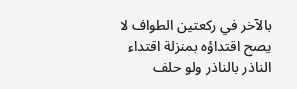بالآخر في ركعتين الطواف لا يصح اقتداؤه بمنزلة اقتداء الناذر بالناذر ولو حلف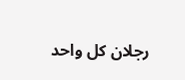رجلان كل واحد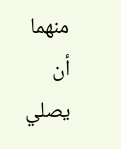منهما أن يصلي